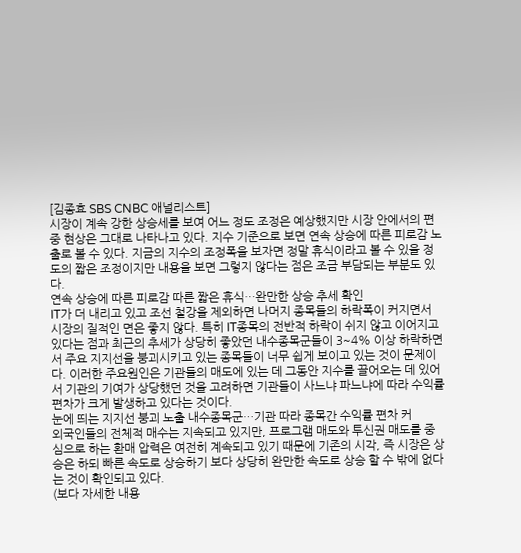[김종효 SBS CNBC 애널리스트]
시장이 계속 강한 상승세를 보여 어느 정도 조정은 예상했지만 시장 안에서의 편중 현상은 그대로 나타나고 있다. 지수 기준으로 보면 연속 상승에 따른 피로감 노출로 볼 수 있다. 지금의 지수의 조정폭을 보자면 정말 휴식이라고 볼 수 있을 정도의 짧은 조정이지만 내용을 보면 그렇지 않다는 점은 조금 부담되는 부분도 있다.
연속 상승에 따른 피로감 따른 짧은 휴식…완만한 상승 추세 확인
IT가 더 내리고 있고 조선 철강을 제외하면 나머지 종목들의 하락폭이 커지면서 시장의 질적인 면은 좋지 않다. 특히 IT종목의 전반적 하락이 쉬지 않고 이어지고 있다는 점과 최근의 추세가 상당히 좋았던 내수종목군들이 3~4% 이상 하락하면서 주요 지지선을 붕괴시키고 있는 종목들이 너무 쉽게 보이고 있는 것이 문제이다. 이러한 주요원인은 기관들의 매도에 있는 데 그동안 지수를 끌어오는 데 있어서 기관의 기여가 상당했던 것을 고려하면 기관들이 사느냐 파느냐에 따라 수익률 편차가 크게 발생하고 있다는 것이다.
눈에 띄는 지지선 붕괴 노출 내수종목군…기관 따라 종목간 수익률 편차 커
외국인들의 전체적 매수는 지속되고 있지만, 프로그램 매도와 투신권 매도를 중심으로 하는 환매 압력은 여전히 계속되고 있기 때문에 기존의 시각, 즉 시장은 상승은 하되 빠른 속도로 상승하기 보다 상당히 완만한 속도로 상승 할 수 밖에 없다는 것이 확인되고 있다.
(보다 자세한 내용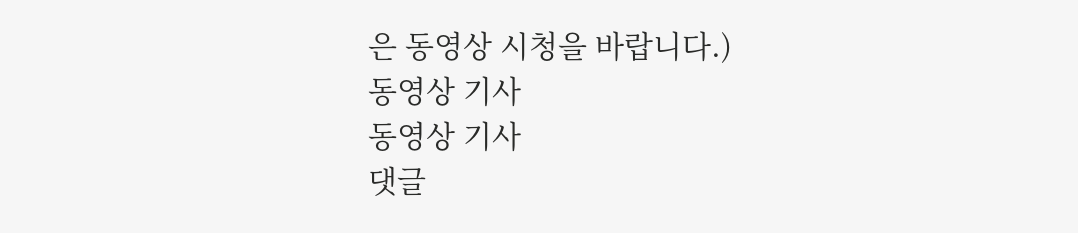은 동영상 시청을 바랍니다.)
동영상 기사
동영상 기사
댓글